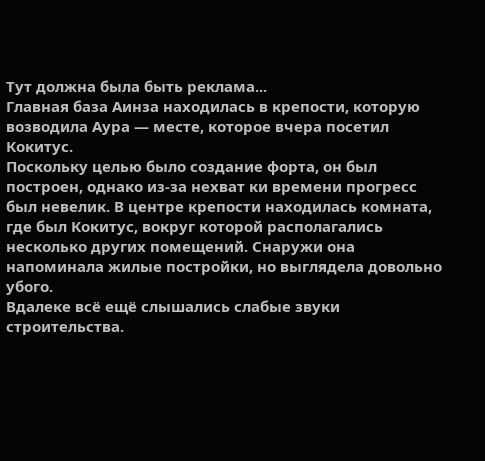Тут должна была быть реклама...
Главная база Аинза находилась в крепости, которую возводила Аура — месте, которое вчера посетил Кокитус.
Поскольку целью было создание форта, он был построен, однако из-за нехват ки времени прогресс был невелик. В центре крепости находилась комната, где был Кокитус, вокруг которой располагались несколько других помещений. Снаружи она напоминала жилые постройки, но выглядела довольно убого.
Вдалеке всё ещё слышались слабые звуки строительства.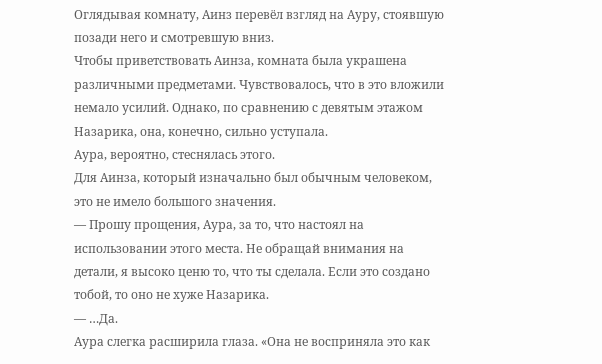Оглядывая комнату, Аинз перевёл взгляд на Ауру, стоявшую позади него и смотревшую вниз.
Чтобы приветствовать Аинза, комната была украшена различными предметами. Чувствовалось, что в это вложили немало усилий. Однако, по сравнению с девятым этажом Назарика, она, конечно, сильно уступала.
Аура, вероятно, стеснялась этого.
Для Аинза, который изначально был обычным человеком, это не имело большого значения.
— Прошу прощения, Аура, за то, что настоял на использовании этого места. Не обращай внимания на детали, я высоко ценю то, что ты сделала. Если это создано тобой, то оно не хуже Назарика.
— …Да.
Аура слегка расширила глаза. «Она не восприняла это как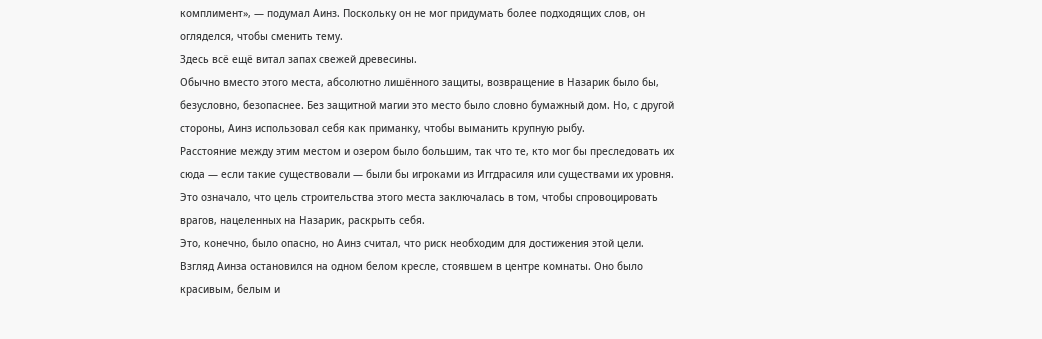комплимент», — подумал Аинз. Поскольку он не мог придумать более подходящих слов, он огляделся, чтобы сменить тему.
Здесь всё ещё витал запах свежей древесины.
Обычно вместо этого места, абсолютно лишённого защиты, возвращение в Назарик было бы, безусловно, безопаснее. Без защитной магии это место было словно бумажный дом. Но, с другой стороны, Аинз использовал себя как приманку, чтобы выманить крупную рыбу.
Расстояние между этим местом и озером было большим, так что те, кто мог бы преследовать их сюда — если такие существовали — были бы игроками из Иггдрасиля или существами их уровня. Это означало, что цель строительства этого места заключалась в том, чтобы спровоцировать врагов, нацеленных на Назарик, раскрыть себя.
Это, конечно, было опасно, но Аинз считал, что риск необходим для достижения этой цели.
Взгляд Аинза остановился на одном белом кресле, стоявшем в центре комнаты. Оно было красивым, белым и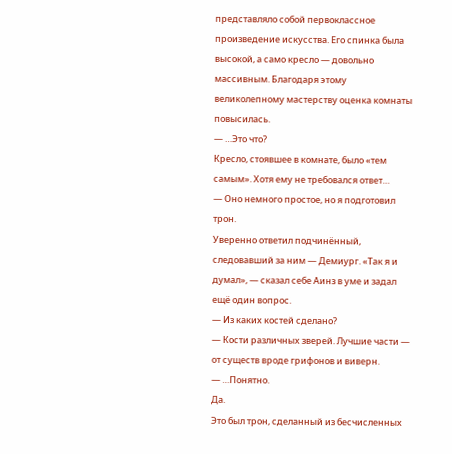представляло собой первоклассное произведение искусства. Его спинка была высокой, а само кресло — довольно массивным. Благодаря этому великолепному мастерству оценка комнаты повысилась.
— …Это что?
Кресло, стоявшее в комнате, было «тем самым». Хотя ему не требовался ответ…
— Оно немного простое, но я подготовил трон.
Уверенно ответил подчинённый, следовавший за ним — Демиург. «Так я и думал», — сказал себе Аинз в уме и задал ещё один вопрос.
— Из каких костей сделано?
— Кости различных зверей. Лучшие части — от существ вроде грифонов и виверн.
— …Понятно.
Да.
Это был трон, сделанный из бесчисленных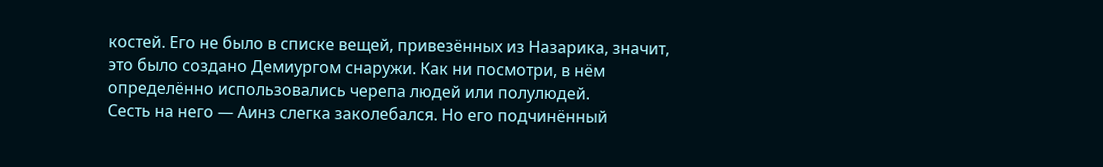костей. Его не было в списке вещей, привезённых из Назарика, значит, это было создано Демиургом снаружи. Как ни посмотри, в нём определённо использовались черепа людей или полулюдей.
Сесть на него — Аинз слегка заколебался. Но его подчинённый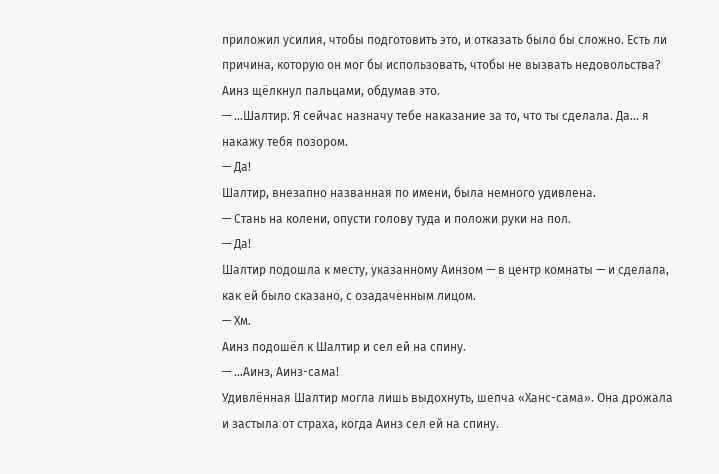приложил усилия, чтобы подготовить это, и отказать было бы сложно. Есть ли причина, которую он мог бы использовать, чтобы не вызвать недовольства?
Аинз щёлкнул пальцами, обдумав это.
— …Шалтир. Я сейчас назначу тебе наказание за то, что ты сделала. Да… я накажу тебя позором.
— Да!
Шалтир, внезапно названная по имени, была немного удивлена.
— Стань на колени, опусти голову туда и положи руки на пол.
— Да!
Шалтир подошла к месту, указанному Аинзом — в центр комнаты — и сделала, как ей было сказано, с озадаченным лицом.
— Хм.
Аинз подошёл к Шалтир и сел ей на спину.
— …Аинз, Аинз-сама!
Удивлённая Шалтир могла лишь выдохнуть, шепча «Ханс-сама». Она дрожала и застыла от страха, когда Аинз сел ей на спину.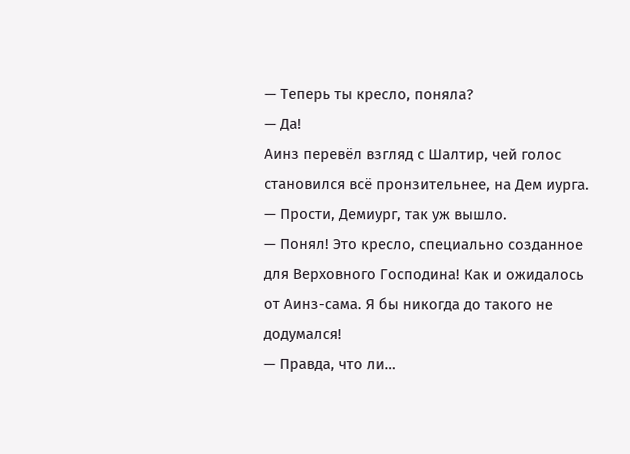— Теперь ты кресло, поняла?
— Да!
Аинз перевёл взгляд с Шалтир, чей голос становился всё пронзительнее, на Дем иурга.
— Прости, Демиург, так уж вышло.
— Понял! Это кресло, специально созданное для Верховного Господина! Как и ожидалось от Аинз-сама. Я бы никогда до такого не додумался!
— Правда, что ли…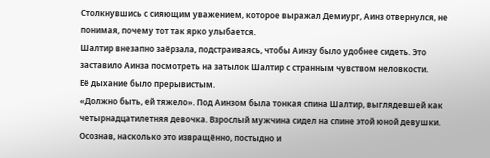Столкнувшись с сияющим уважением, которое выражал Демиург, Аинз отвернулся, не понимая, почему тот так ярко улыбается.
Шалтир внезапно заёрзала, подстраиваясь, чтобы Аинзу было удобнее сидеть. Это заставило Аинза посмотреть на затылок Шалтир с странным чувством неловкости.
Её дыхание было прерывистым.
«Должно быть, ей тяжело». Под Аинзом была тонкая спина Шалтир, выглядевшей как четырнадцатилетняя девочка. Взрослый мужчина сидел на спине этой юной девушки. Осознав, насколько это извращённо, постыдно и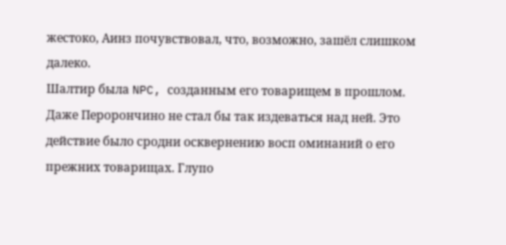жестоко, Аинз почувствовал, что, возможно, зашёл слишком далеко.
Шалтир была NPC, созданным его товарищем в прошлом. Даже Перорончино не стал бы так издеваться над ней. Это действие было сродни осквернению восп оминаний о его прежних товарищах. Глупо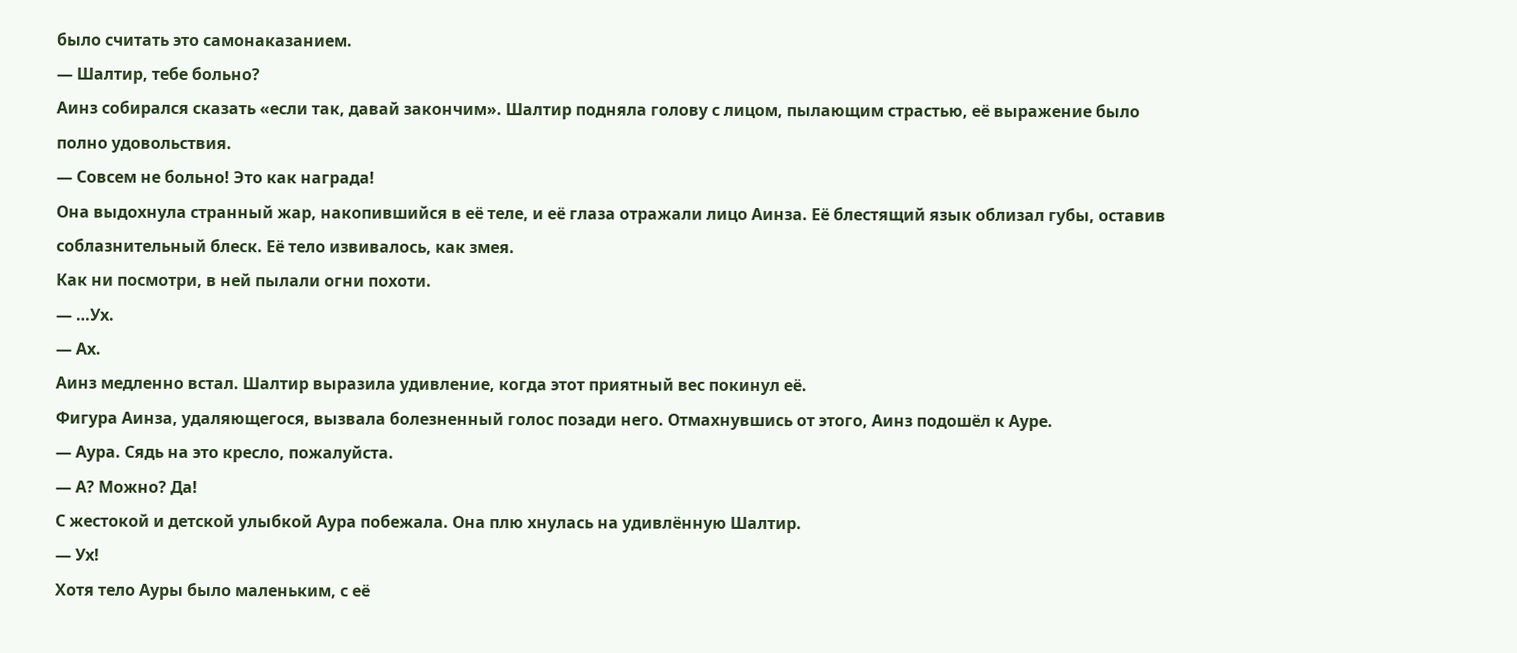было считать это самонаказанием.
— Шалтир, тебе больно?
Аинз собирался сказать «если так, давай закончим». Шалтир подняла голову с лицом, пылающим страстью, её выражение было полно удовольствия.
— Совсем не больно! Это как награда!
Она выдохнула странный жар, накопившийся в её теле, и её глаза отражали лицо Аинза. Её блестящий язык облизал губы, оставив соблазнительный блеск. Её тело извивалось, как змея.
Как ни посмотри, в ней пылали огни похоти.
— …Ух.
— Ах.
Аинз медленно встал. Шалтир выразила удивление, когда этот приятный вес покинул её.
Фигура Аинза, удаляющегося, вызвала болезненный голос позади него. Отмахнувшись от этого, Аинз подошёл к Ауре.
— Аура. Сядь на это кресло, пожалуйста.
— А? Можно? Да!
С жестокой и детской улыбкой Аура побежала. Она плю хнулась на удивлённую Шалтир.
— Ух!
Хотя тело Ауры было маленьким, с её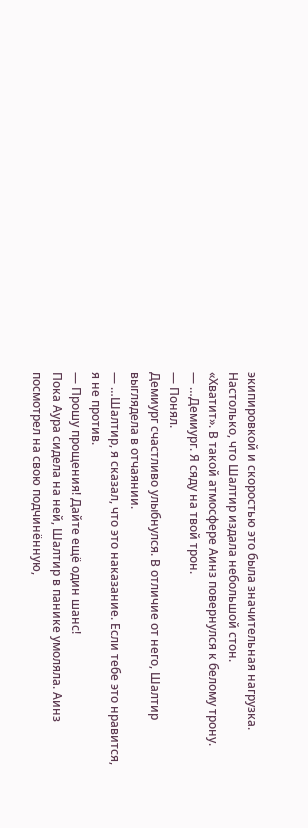экипировкой и скоростью это была значительная нагрузка. Настолько, что Шалтир издала небольшой стон.
«Хватит». В такой атмосфере Аинз повернулся к белому трону.
— …Демиург. Я сяду на твой трон.
— Понял.
Демиург счастливо улыбнулся. В отличие от него, Шалтир выглядела в отчаянии.
— …Шалтир, я сказал, что это наказание. Если тебе это нравится, я не против.
— Прошу прощения! Дайте ещё один шанс!
Пока Аура сидела на ней, Шалтир в панике умоляла. Аинз посмотрел на свою подчинённую,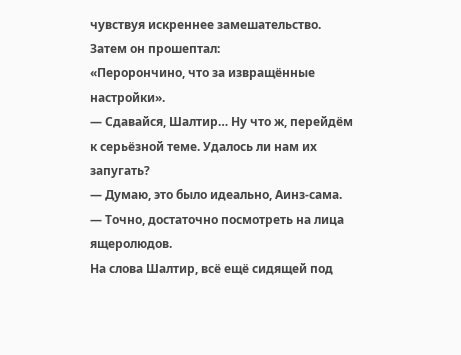чувствуя искреннее замешательство. Затем он прошептал:
«Перорончино, что за извращённые настройки».
— Сдавайся, Шалтир… Ну что ж, перейдём к серьёзной теме. Удалось ли нам их запугать?
— Думаю, это было идеально, Аинз-сама.
— Точно, достаточно посмотреть на лица ящеролюдов.
На слова Шалтир, всё ещё сидящей под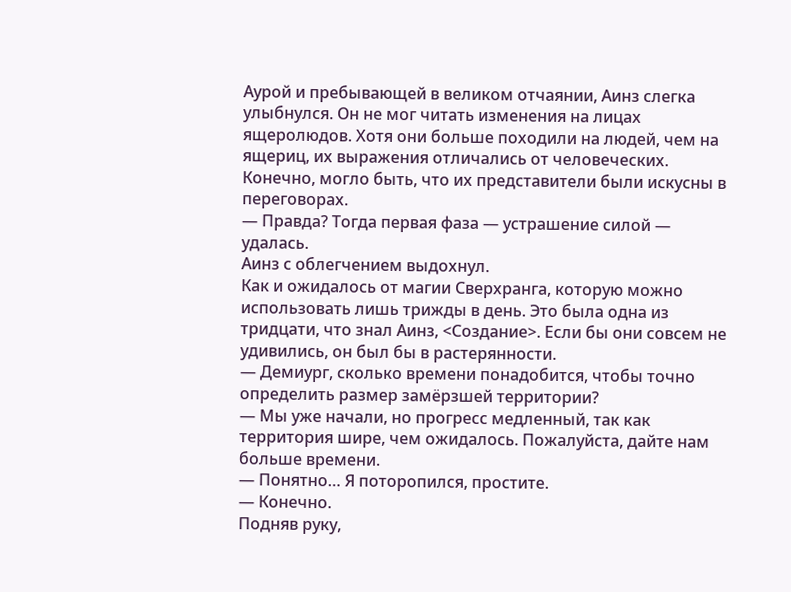Аурой и пребывающей в великом отчаянии, Аинз слегка улыбнулся. Он не мог читать изменения на лицах ящеролюдов. Хотя они больше походили на людей, чем на ящериц, их выражения отличались от человеческих. Конечно, могло быть, что их представители были искусны в переговорах.
— Правда? Тогда первая фаза — устрашение силой — удалась.
Аинз с облегчением выдохнул.
Как и ожидалось от магии Сверхранга, которую можно использовать лишь трижды в день. Это была одна из тридцати, что знал Аинз, <Создание>. Если бы они совсем не удивились, он был бы в растерянности.
— Демиург, сколько времени понадобится, чтобы точно определить размер замёрзшей территории?
— Мы уже начали, но прогресс медленный, так как территория шире, чем ожидалось. Пожалуйста, дайте нам больше времени.
— Понятно… Я поторопился, простите.
— Конечно.
Подняв руку,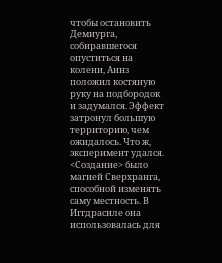чтобы остановить Демиурга, собиравшегося опуститься на колени, Аинз положил костяную руку на подбородок и задумался. Эффект затронул большую территорию, чем ожидалось. Что ж, эксперимент удался.
<Создание> было магией Сверхранга, способной изменять саму местность. В Иггдрасиле она использовалась для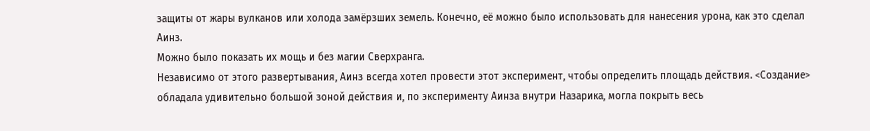защиты от жары вулканов или холода замёрзших земель. Конечно, её можно было использовать для нанесения урона, как это сделал Аинз.
Можно было показать их мощь и без магии Сверхранга.
Независимо от этого развертывания, Аинз всегда хотел провести этот эксперимент, чтобы определить площадь действия. <Создание> обладала удивительно большой зоной действия и, по эксперименту Аинза внутри Назарика, могла покрыть весь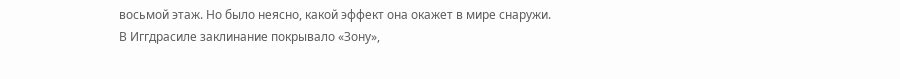восьмой этаж. Но было неясно, какой эффект она окажет в мире снаружи.
В Иггдрасиле заклинание покрывало «Зону»,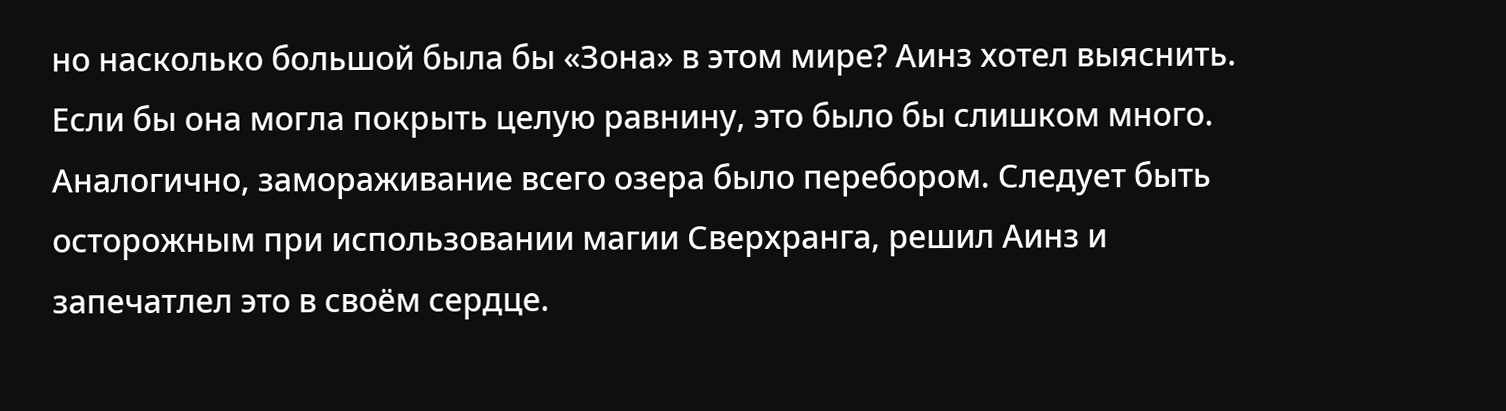но насколько большой была бы «Зона» в этом мире? Аинз хотел выяснить. Если бы она могла покрыть целую равнину, это было бы слишком много.
Аналогично, замораживание всего озера было перебором. Следует быть осторожным при использовании магии Сверхранга, решил Аинз и запечатлел это в своём сердце.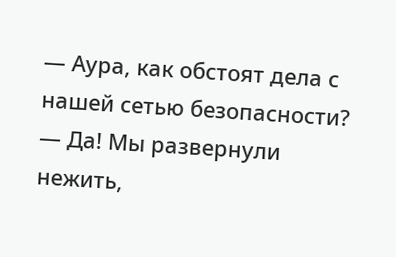— Аура, как обстоят дела с нашей сетью безопасности?
— Да! Мы развернули нежить,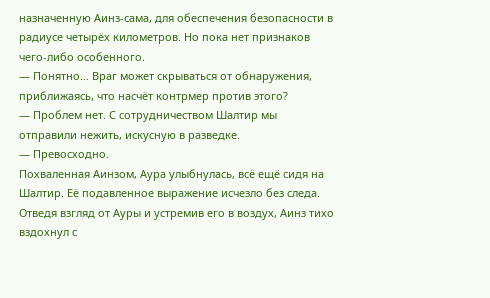назначенную Аинз-сама, для обеспечения безопасности в радиусе четырёх километров. Но пока нет признаков чего-либо особенного.
— Понятно… Враг может скрываться от обнаружения, приближаясь, что насчёт контрмер против этого?
— Проблем нет. С сотрудничеством Шалтир мы отправили нежить, искусную в разведке.
— Превосходно.
Похваленная Аинзом, Аура улыбнулась, всё ещё сидя на Шалтир. Её подавленное выражение исчезло без следа.
Отведя взгляд от Ауры и устремив его в воздух, Аинз тихо вздохнул с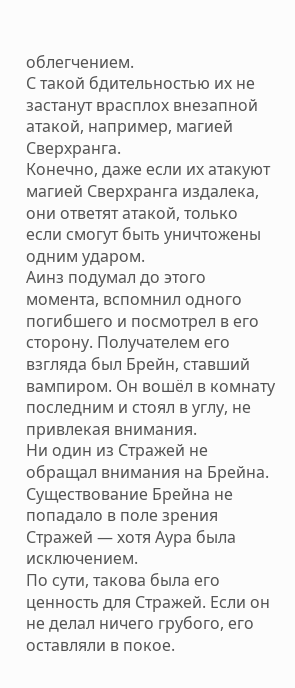облегчением.
С такой бдительностью их не застанут врасплох внезапной атакой, например, магией Сверхранга.
Конечно, даже если их атакуют магией Сверхранга издалека, они ответят атакой, только если смогут быть уничтожены одним ударом.
Аинз подумал до этого момента, вспомнил одного погибшего и посмотрел в его сторону. Получателем его взгляда был Брейн, ставший вампиром. Он вошёл в комнату последним и стоял в углу, не привлекая внимания.
Ни один из Стражей не обращал внимания на Брейна. Существование Брейна не попадало в поле зрения Стражей — хотя Аура была исключением.
По сути, такова была его ценность для Стражей. Если он не делал ничего грубого, его оставляли в покое.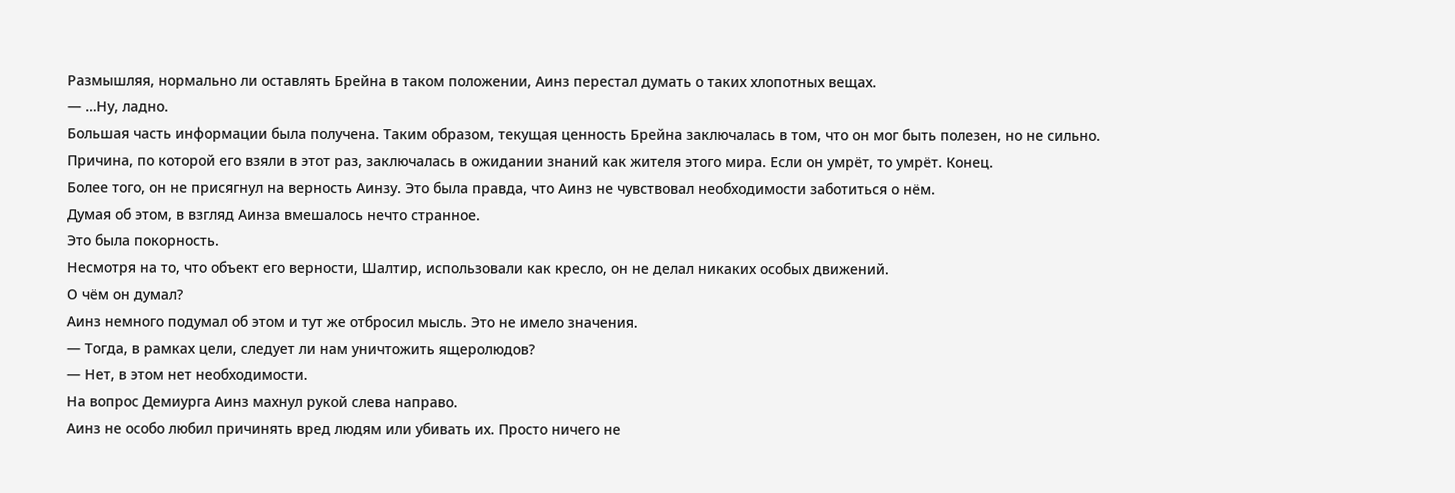Размышляя, нормально ли оставлять Брейна в таком положении, Аинз перестал думать о таких хлопотных вещах.
— …Ну, ладно.
Большая часть информации была получена. Таким образом, текущая ценность Брейна заключалась в том, что он мог быть полезен, но не сильно. Причина, по которой его взяли в этот раз, заключалась в ожидании знаний как жителя этого мира. Если он умрёт, то умрёт. Конец.
Более того, он не присягнул на верность Аинзу. Это была правда, что Аинз не чувствовал необходимости заботиться о нём.
Думая об этом, в взгляд Аинза вмешалось нечто странное.
Это была покорность.
Несмотря на то, что объект его верности, Шалтир, использовали как кресло, он не делал никаких особых движений.
О чём он думал?
Аинз немного подумал об этом и тут же отбросил мысль. Это не имело значения.
— Тогда, в рамках цели, следует ли нам уничтожить ящеролюдов?
— Нет, в этом нет необходимости.
На вопрос Демиурга Аинз махнул рукой слева направо.
Аинз не особо любил причинять вред людям или убивать их. Просто ничего не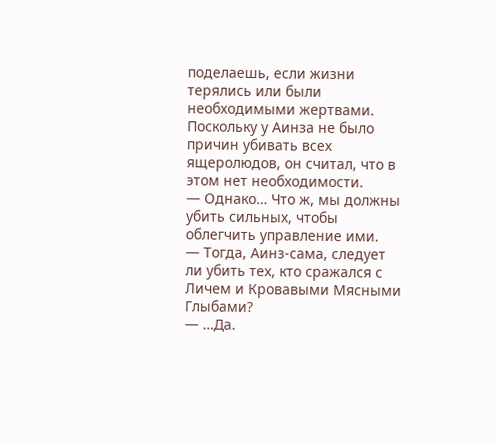поделаешь, если жизни терялись или были необходимыми жертвами.
Поскольку у Аинза не было причин убивать всех ящеролюдов, он считал, что в этом нет необходимости.
— Однако… Что ж, мы должны убить сильных, чтобы облегчить управление ими.
— Тогда, Аинз-сама, следует ли убить тех, кто сражался с Личем и Кровавыми Мясными Глыбами?
— …Да.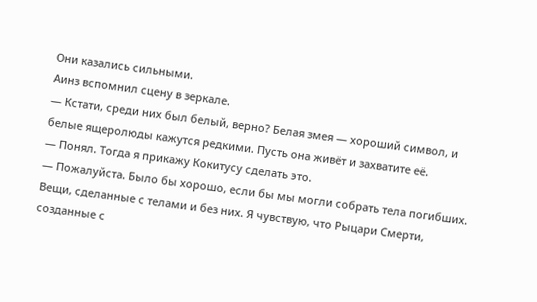Они казались сильными.
Аинз вспомнил сцену в зеркале.
— Кстати, среди них был белый, верно? Белая змея — хороший символ, и белые ящеролюды кажутся редкими. Пусть она живёт и захватите её.
— Понял. Тогда я прикажу Кокитусу сделать это.
— Пожалуйста. Было бы хорошо, если бы мы могли собрать тела погибших. Вещи, сделанные с телами и без них. Я чувствую, что Рыцари Смерти, созданные с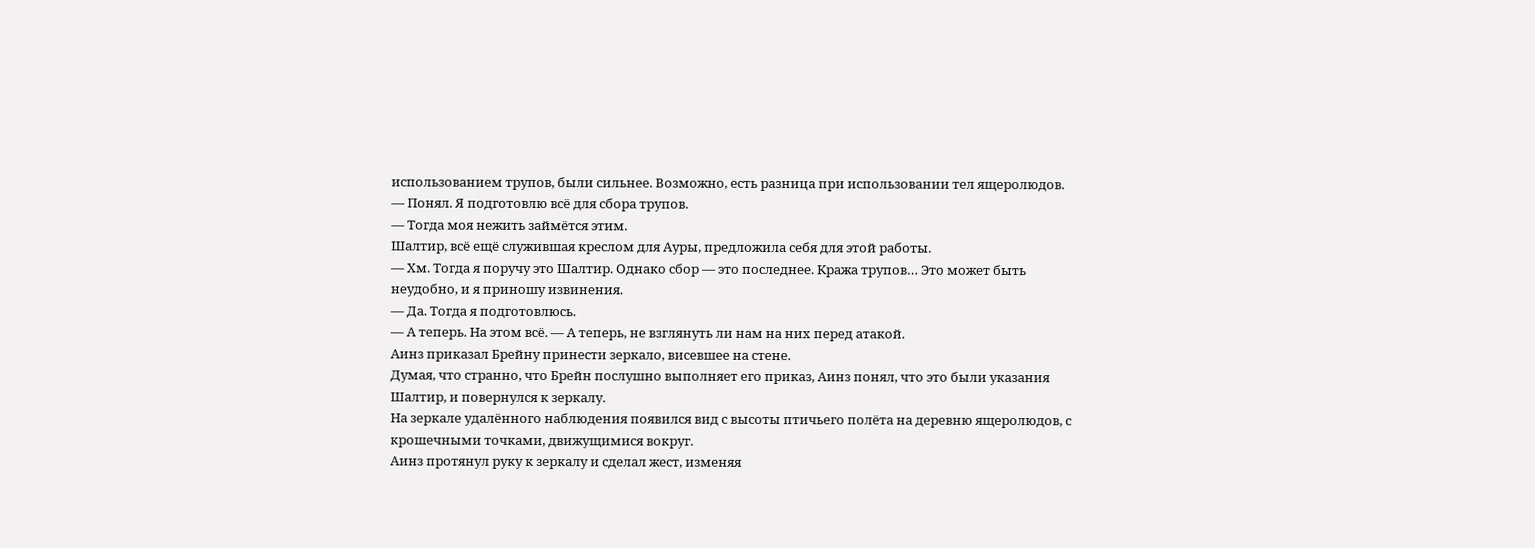использованием трупов, были сильнее. Возможно, есть разница при использовании тел ящеролюдов.
— Понял. Я подготовлю всё для сбора трупов.
— Тогда моя нежить займётся этим.
Шалтир, всё ещё служившая креслом для Ауры, предложила себя для этой работы.
— Хм. Тогда я поручу это Шалтир. Однако сбор — это последнее. Кража трупов… Это может быть неудобно, и я приношу извинения.
— Да. Тогда я подготовлюсь.
— А теперь. На этом всё. — А теперь, не взглянуть ли нам на них перед атакой.
Аинз приказал Брейну принести зеркало, висевшее на стене.
Думая, что странно, что Брейн послушно выполняет его приказ, Аинз понял, что это были указания Шалтир, и повернулся к зеркалу.
На зеркале удалённого наблюдения появился вид с высоты птичьего полёта на деревню ящеролюдов, с крошечными точками, движущимися вокруг.
Аинз протянул руку к зеркалу и сделал жест, изменяя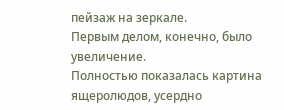пейзаж на зеркале.
Первым делом, конечно, было увеличение.
Полностью показалась картина ящеролюдов, усердно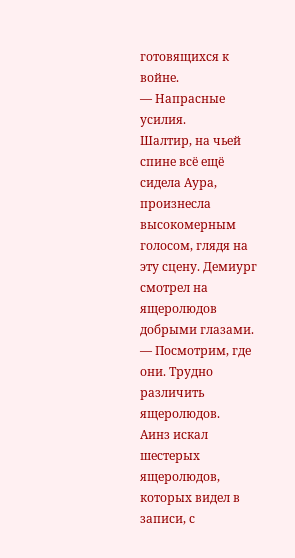готовящихся к войне.
— Напрасные усилия.
Шалтир, на чьей спине всё ещё сидела Аура, произнесла высокомерным голосом, глядя на эту сцену. Демиург смотрел на ящеролюдов добрыми глазами.
— Посмотрим, где они. Трудно различить ящеролюдов.
Аинз искал шестерых ящеролюдов, которых видел в записи, с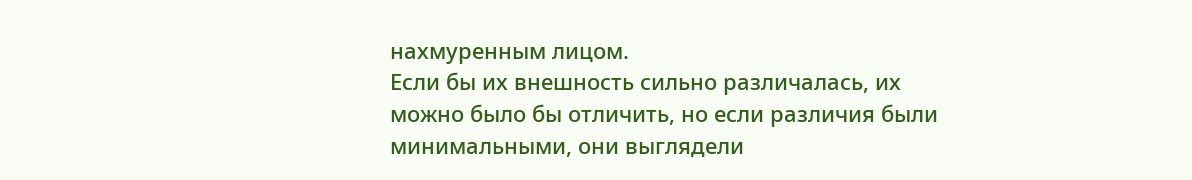нахмуренным лицом.
Если бы их внешность сильно различалась, их можно было бы отличить, но если различия были минимальными, они выглядели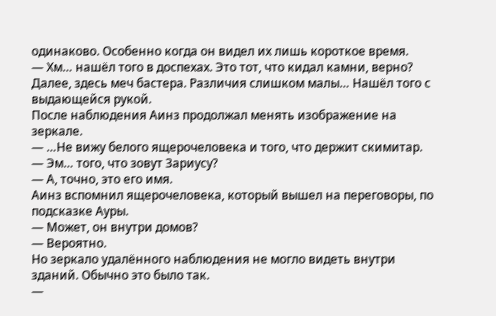одинаково. Особенно когда он видел их лишь короткое время.
— Хм… нашёл того в доспехах. Это тот, что кидал камни, верно? Далее, здесь меч бастера. Различия слишком малы… Нашёл того с выдающейся рукой.
После наблюдения Аинз продолжал менять изображение на зеркале.
— …Не вижу белого ящерочеловека и того, что держит скимитар.
— Эм… того, что зовут Зариусу?
— А, точно, это его имя.
Аинз вспомнил ящерочеловека, который вышел на переговоры, по подсказке Ауры.
— Может, он внутри домов?
— Вероятно.
Но зеркало удалённого наблюдения не могло видеть внутри зданий. Обычно это было так.
—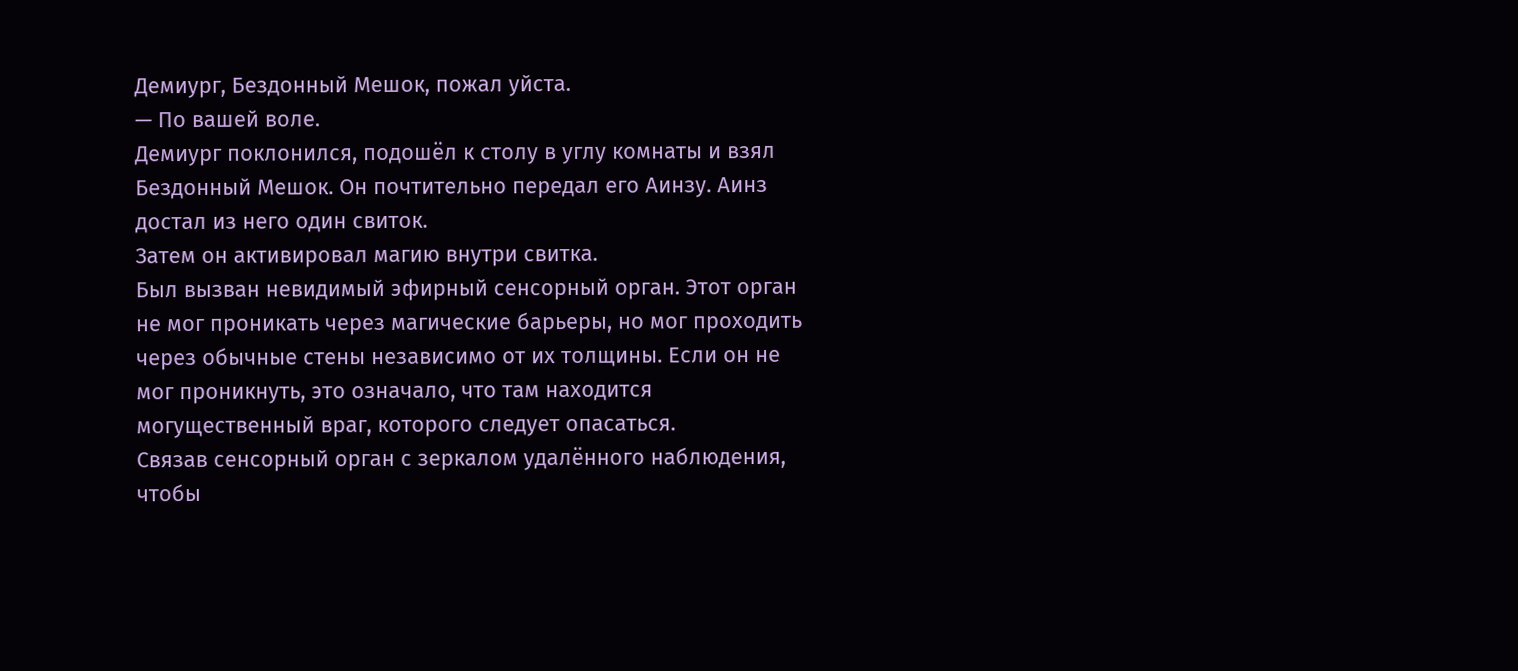Демиург, Бездонный Мешок, пожал уйста.
— По вашей воле.
Демиург поклонился, подошёл к столу в углу комнаты и взял Бездонный Мешок. Он почтительно передал его Аинзу. Аинз достал из него один свиток.
Затем он активировал магию внутри свитка.
Был вызван невидимый эфирный сенсорный орган. Этот орган не мог проникать через магические барьеры, но мог проходить через обычные стены независимо от их толщины. Если он не мог проникнуть, это означало, что там находится могущественный враг, которого следует опасаться.
Связав сенсорный орган с зеркалом удалённого наблюдения, чтобы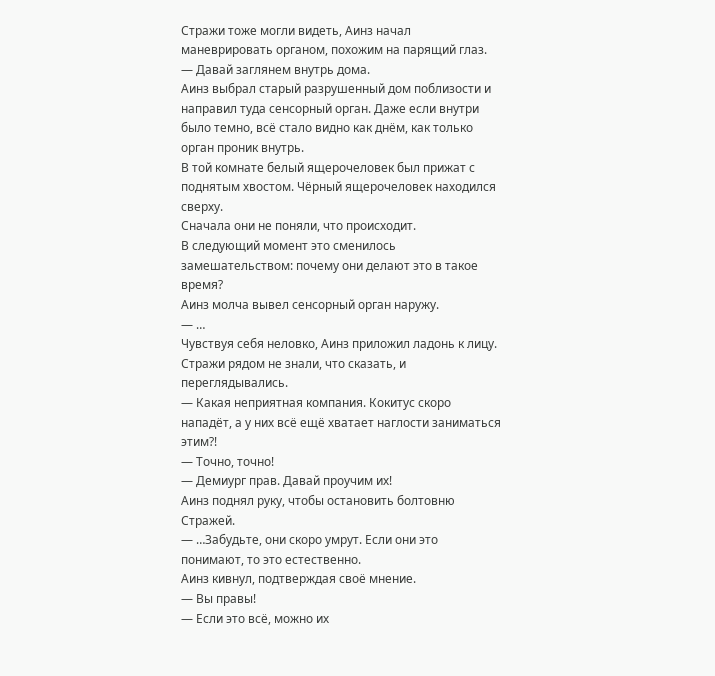Стражи тоже могли видеть, Аинз начал маневрировать органом, похожим на парящий глаз.
— Давай заглянем внутрь дома.
Аинз выбрал старый разрушенный дом поблизости и направил туда сенсорный орган. Даже если внутри было темно, всё стало видно как днём, как только орган проник внутрь.
В той комнате белый ящерочеловек был прижат с поднятым хвостом. Чёрный ящерочеловек находился сверху.
Сначала они не поняли, что происходит.
В следующий момент это сменилось замешательством: почему они делают это в такое время?
Аинз молча вывел сенсорный орган наружу.
— …
Чувствуя себя неловко, Аинз приложил ладонь к лицу. Стражи рядом не знали, что сказать, и переглядывались.
— Какая неприятная компания. Кокитус скоро нападёт, а у них всё ещё хватает наглости заниматься этим?!
— Точно, точно!
— Демиург прав. Давай проучим их!
Аинз поднял руку, чтобы остановить болтовню Стражей.
— …Забудьте, они скоро умрут. Если они это понимают, то это естественно.
Аинз кивнул, подтверждая своё мнение.
— Вы правы!
— Если это всё, можно их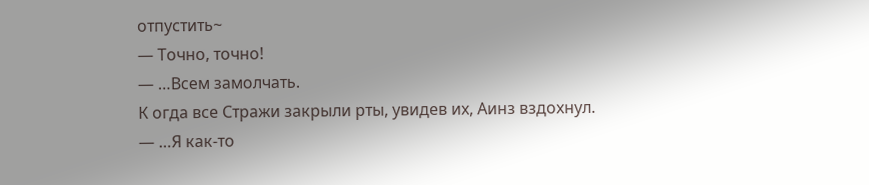отпустить~
— Точно, точно!
— …Всем замолчать.
К огда все Стражи закрыли рты, увидев их, Аинз вздохнул.
— …Я как-то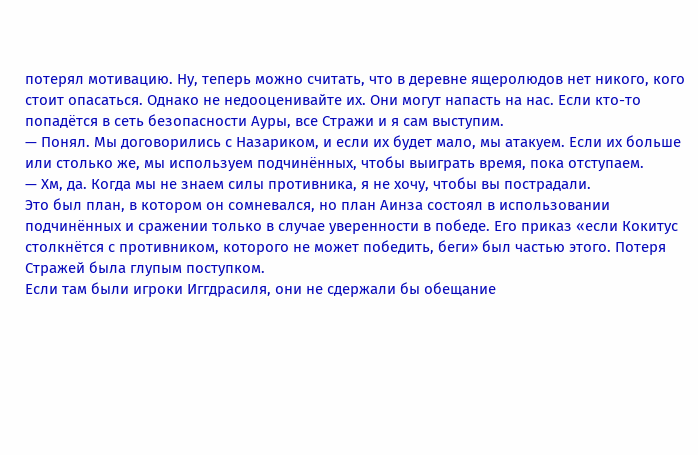потерял мотивацию. Ну, теперь можно считать, что в деревне ящеролюдов нет никого, кого стоит опасаться. Однако не недооценивайте их. Они могут напасть на нас. Если кто-то попадётся в сеть безопасности Ауры, все Стражи и я сам выступим.
— Понял. Мы договорились с Назариком, и если их будет мало, мы атакуем. Если их больше или столько же, мы используем подчинённых, чтобы выиграть время, пока отступаем.
— Хм, да. Когда мы не знаем силы противника, я не хочу, чтобы вы пострадали.
Это был план, в котором он сомневался, но план Аинза состоял в использовании подчинённых и сражении только в случае уверенности в победе. Его приказ «если Кокитус столкнётся с противником, которого не может победить, беги» был частью этого. Потеря Стражей была глупым поступком.
Если там были игроки Иггдрасиля, они не сдержали бы обещание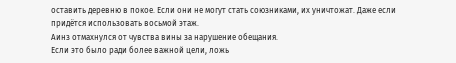оставить деревню в покое. Если они не могут стать союзниками, их уничтожат. Даже если придётся использовать восьмой этаж.
Аинз отмахнулся от чувства вины за нарушение обещания.
Если это было ради более важной цели, ложь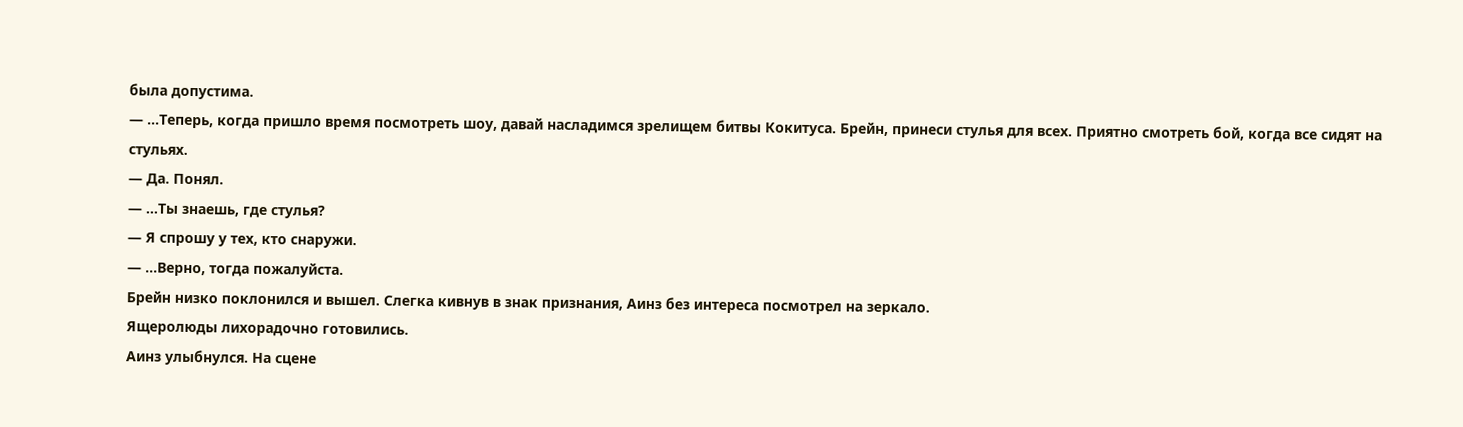была допустима.
— …Теперь, когда пришло время посмотреть шоу, давай насладимся зрелищем битвы Кокитуса. Брейн, принеси стулья для всех. Приятно смотреть бой, когда все сидят на стульях.
— Да. Понял.
— …Ты знаешь, где стулья?
— Я спрошу у тех, кто снаружи.
— …Верно, тогда пожалуйста.
Брейн низко поклонился и вышел. Слегка кивнув в знак признания, Аинз без интереса посмотрел на зеркало.
Ящеролюды лихорадочно готовились.
Аинз улыбнулся. На сцене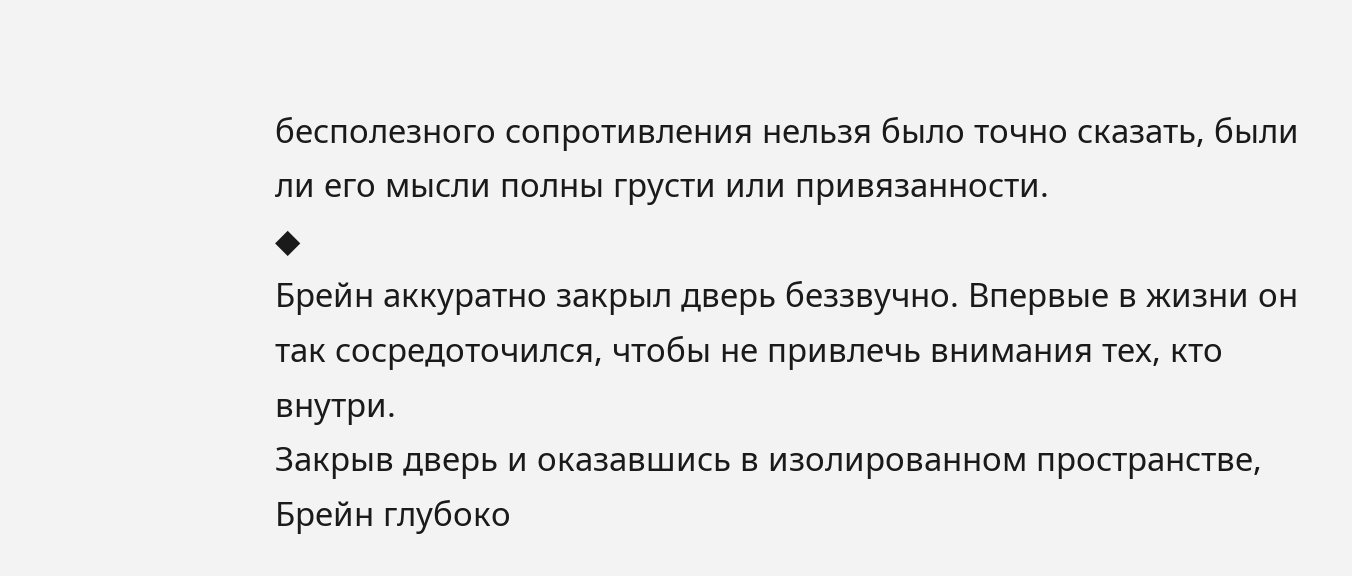бесполезного сопротивления нельзя было точно сказать, были ли его мысли полны грусти или привязанности.
◆
Брейн аккуратно закрыл дверь беззвучно. Впервые в жизни он так сосредоточился, чтобы не привлечь внимания тех, кто внутри.
Закрыв дверь и оказавшись в изолированном пространстве, Брейн глубоко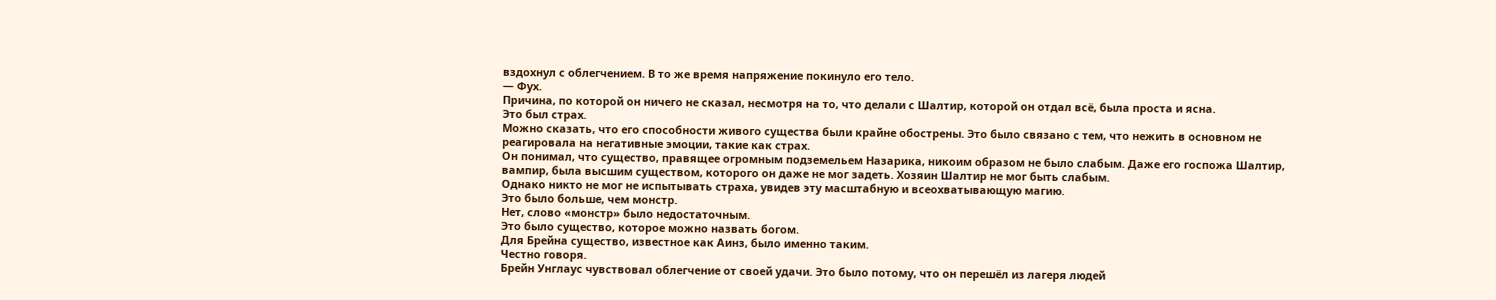вздохнул с облегчением. В то же время напряжение покинуло его тело.
— Фух.
Причина, по которой он ничего не сказал, несмотря на то, что делали с Шалтир, которой он отдал всё, была проста и ясна.
Это был страх.
Можно сказать, что его способности живого существа были крайне обострены. Это было связано с тем, что нежить в основном не реагировала на негативные эмоции, такие как страх.
Он понимал, что существо, правящее огромным подземельем Назарика, никоим образом не было слабым. Даже его госпожа Шалтир, вампир, была высшим существом, которого он даже не мог задеть. Хозяин Шалтир не мог быть слабым.
Однако никто не мог не испытывать страха, увидев эту масштабную и всеохватывающую магию.
Это было больше, чем монстр.
Нет, слово «монстр» было недостаточным.
Это было существо, которое можно назвать богом.
Для Брейна существо, известное как Аинз, было именно таким.
Честно говоря.
Брейн Унглаус чувствовал облегчение от своей удачи. Это было потому, что он перешёл из лагеря людей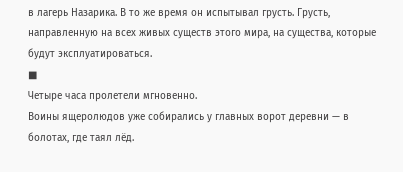в лагерь Назарика. В то же время он испытывал грусть. Грусть, направленную на всех живых существ этого мира, на существа, которые будут эксплуатироваться.
■
Четыре часа пролетели мгновенно.
Воины ящеролюдов уже собирались у главных ворот деревни — в болотах, где таял лёд.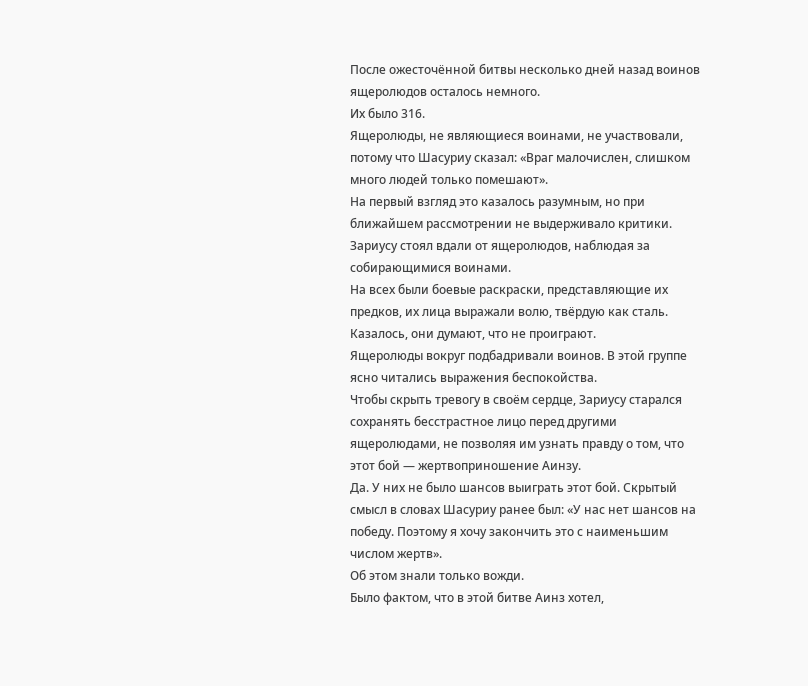После ожесточённой битвы несколько дней назад воинов ящеролюдов осталось немного.
Их было 316.
Ящеролюды, не являющиеся воинами, не участвовали, потому что Шасуриу сказал: «Враг малочислен, слишком много людей только помешают».
На первый взгляд это казалось разумным, но при ближайшем рассмотрении не выдерживало критики.
Зариусу стоял вдали от ящеролюдов, наблюдая за собирающимися воинами.
На всех были боевые раскраски, представляющие их предков, их лица выражали волю, твёрдую как сталь. Казалось, они думают, что не проиграют.
Ящеролюды вокруг подбадривали воинов. В этой группе ясно читались выражения беспокойства.
Чтобы скрыть тревогу в своём сердце, Зариусу старался сохранять бесстрастное лицо перед другими ящеролюдами, не позволяя им узнать правду о том, что этот бой — жертвоприношение Аинзу.
Да. У них не было шансов выиграть этот бой. Скрытый смысл в словах Шасуриу ранее был: «У нас нет шансов на победу. Поэтому я хочу закончить это с наименьшим числом жертв».
Об этом знали только вожди.
Было фактом, что в этой битве Аинз хотел,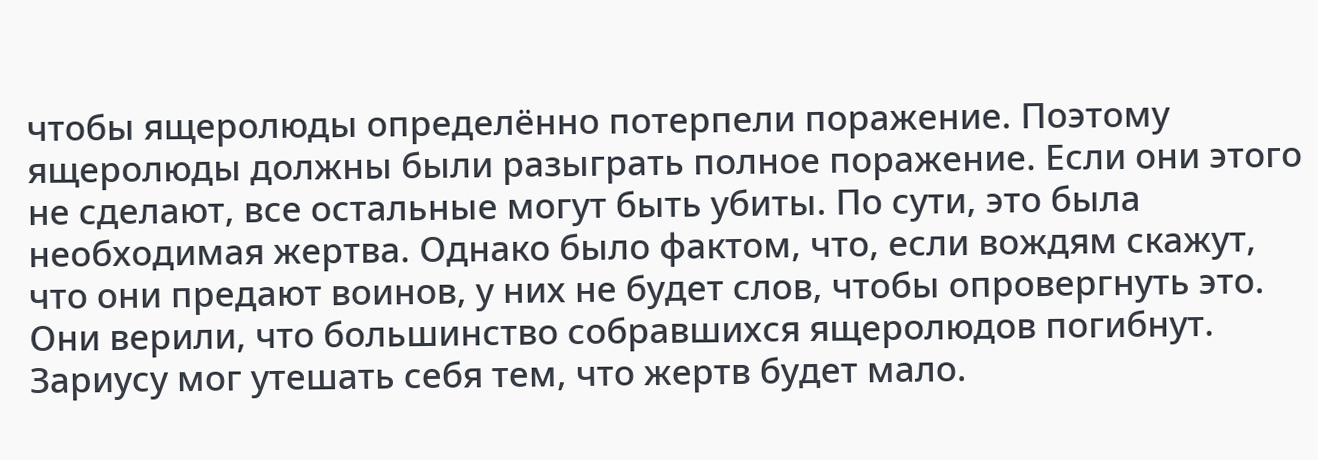чтобы ящеролюды определённо потерпели поражение. Поэтому ящеролюды должны были разыграть полное поражение. Если они этого не сделают, все остальные могут быть убиты. По сути, это была необходимая жертва. Однако было фактом, что, если вождям скажут, что они предают воинов, у них не будет слов, чтобы опровергнуть это.
Они верили, что большинство собравшихся ящеролюдов погибнут. Зариусу мог утешать себя тем, что жертв будет мало.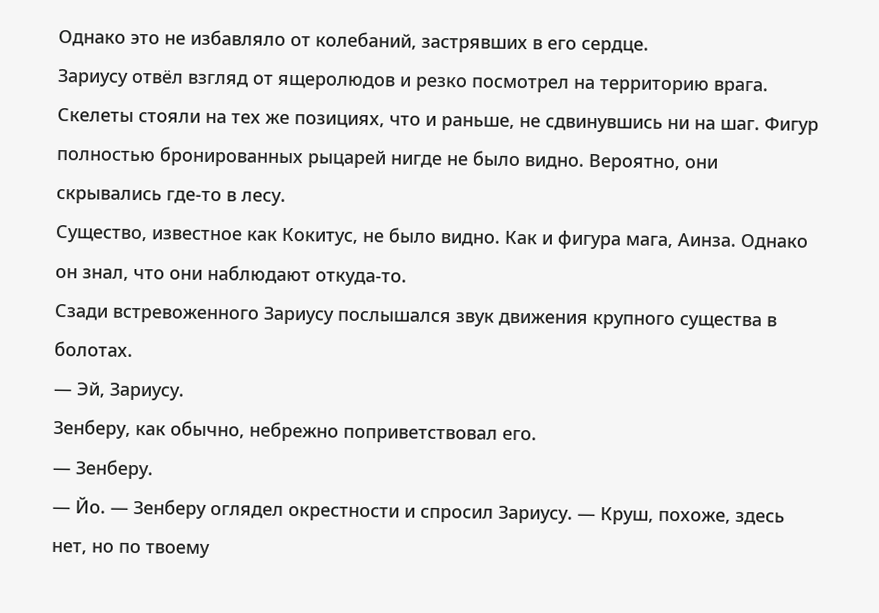Однако это не избавляло от колебаний, застрявших в его сердце.
Зариусу отвёл взгляд от ящеролюдов и резко посмотрел на территорию врага.
Скелеты стояли на тех же позициях, что и раньше, не сдвинувшись ни на шаг. Фигур полностью бронированных рыцарей нигде не было видно. Вероятно, они скрывались где-то в лесу.
Существо, известное как Кокитус, не было видно. Как и фигура мага, Аинза. Однако он знал, что они наблюдают откуда-то.
Сзади встревоженного Зариусу послышался звук движения крупного существа в болотах.
— Эй, Зариусу.
Зенберу, как обычно, небрежно поприветствовал его.
— Зенберу.
— Йо. — Зенберу оглядел окрестности и спросил Зариусу. — Круш, похоже, здесь нет, но по твоему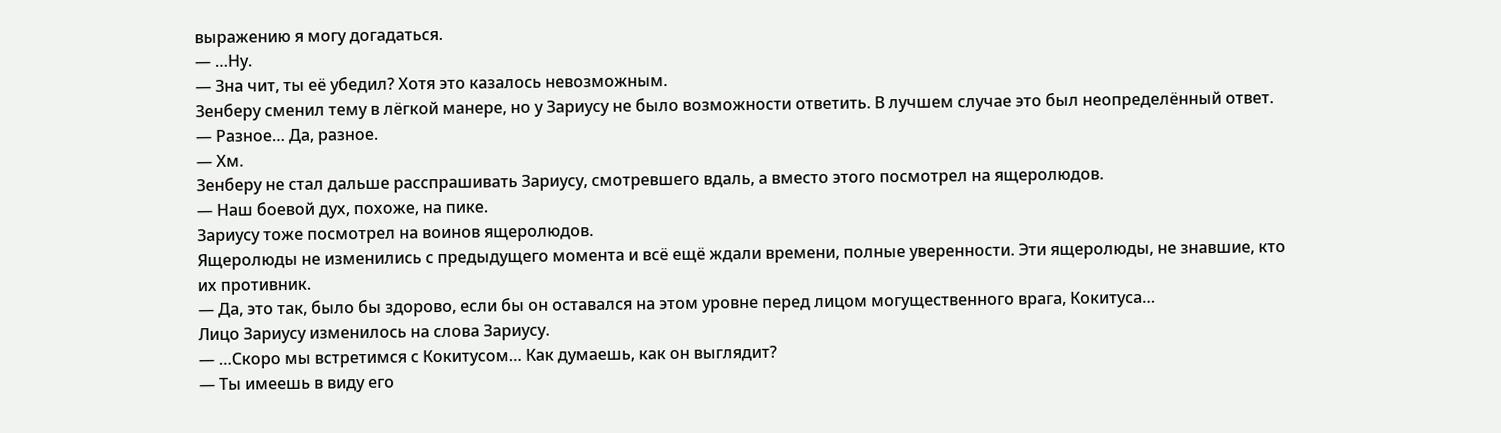выражению я могу догадаться.
— …Ну.
— Зна чит, ты её убедил? Хотя это казалось невозможным.
Зенберу сменил тему в лёгкой манере, но у Зариусу не было возможности ответить. В лучшем случае это был неопределённый ответ.
— Разное… Да, разное.
— Хм.
Зенберу не стал дальше расспрашивать Зариусу, смотревшего вдаль, а вместо этого посмотрел на ящеролюдов.
— Наш боевой дух, похоже, на пике.
Зариусу тоже посмотрел на воинов ящеролюдов.
Ящеролюды не изменились с предыдущего момента и всё ещё ждали времени, полные уверенности. Эти ящеролюды, не знавшие, кто их противник.
— Да, это так, было бы здорово, если бы он оставался на этом уровне перед лицом могущественного врага, Кокитуса…
Лицо Зариусу изменилось на слова Зариусу.
— …Скоро мы встретимся с Кокитусом… Как думаешь, как он выглядит?
— Ты имеешь в виду его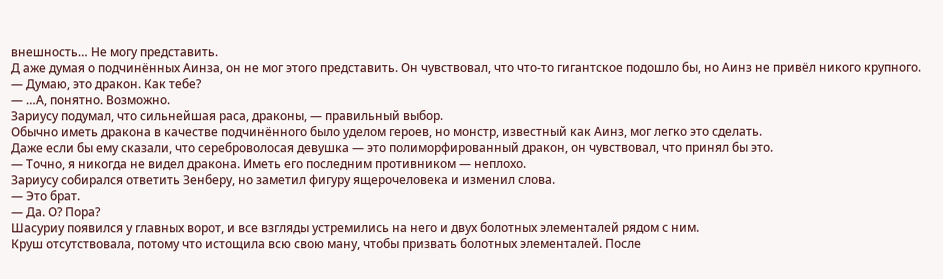внешность… Не могу представить.
Д аже думая о подчинённых Аинза, он не мог этого представить. Он чувствовал, что что-то гигантское подошло бы, но Аинз не привёл никого крупного.
— Думаю, это дракон. Как тебе?
— …А, понятно. Возможно.
Зариусу подумал, что сильнейшая раса, драконы, — правильный выбор.
Обычно иметь дракона в качестве подчинённого было уделом героев, но монстр, известный как Аинз, мог легко это сделать.
Даже если бы ему сказали, что сереброволосая девушка — это полиморфированный дракон, он чувствовал, что принял бы это.
— Точно, я никогда не видел дракона. Иметь его последним противником — неплохо.
Зариусу собирался ответить Зенберу, но заметил фигуру ящерочеловека и изменил слова.
— Это брат.
— Да. О? Пора?
Шасуриу появился у главных ворот, и все взгляды устремились на него и двух болотных элементалей рядом с ним.
Круш отсутствовала, потому что истощила всю свою ману, чтобы призвать болотных элементалей. После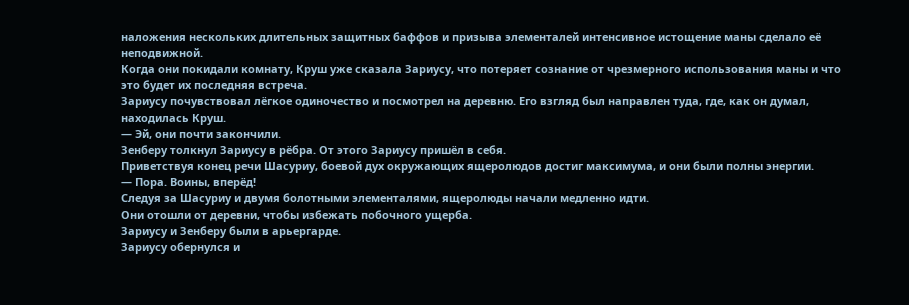наложения нескольких длительных защитных баффов и призыва элементалей интенсивное истощение маны сделало её неподвижной.
Когда они покидали комнату, Круш уже сказала Зариусу, что потеряет сознание от чрезмерного использования маны и что это будет их последняя встреча.
Зариусу почувствовал лёгкое одиночество и посмотрел на деревню. Его взгляд был направлен туда, где, как он думал, находилась Круш.
— Эй, они почти закончили.
Зенберу толкнул Зариусу в рёбра. От этого Зариусу пришёл в себя.
Приветствуя конец речи Шасуриу, боевой дух окружающих ящеролюдов достиг максимума, и они были полны энергии.
— Пора. Воины, вперёд!
Следуя за Шасуриу и двумя болотными элементалями, ящеролюды начали медленно идти.
Они отошли от деревни, чтобы избежать побочного ущерба.
Зариусу и Зенберу были в арьергарде.
Зариусу обернулся и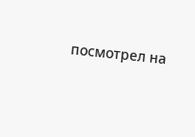посмотрел на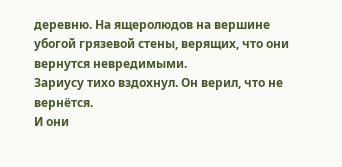деревню. На ящеролюдов на вершине убогой грязевой стены, верящих, что они вернутся невредимыми.
Зариусу тихо вздохнул. Он верил, что не вернётся.
И они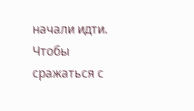начали идти. Чтобы сражаться с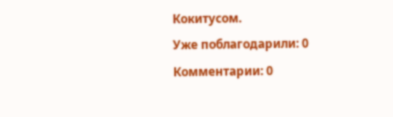Кокитусом.
Уже поблагодарили: 0
Комментарии: 0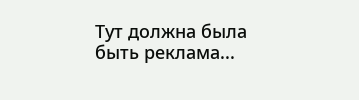Тут должна была быть реклама...